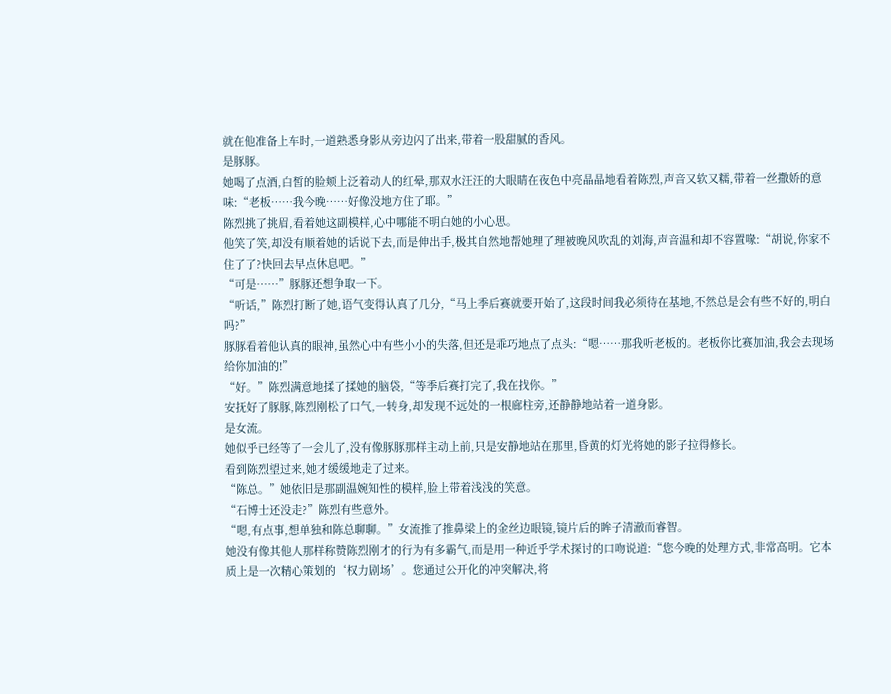就在他准备上车时,一道熟悉身影从旁边闪了出来,带着一股甜腻的香风。
是豚豚。
她喝了点酒,白皙的脸颊上泛着动人的红晕,那双水汪汪的大眼睛在夜色中亮晶晶地看着陈烈,声音又软又糯,带着一丝撒娇的意味:“老板……我今晚……好像没地方住了耶。”
陈烈挑了挑眉,看着她这副模样,心中哪能不明白她的小心思。
他笑了笑,却没有顺着她的话说下去,而是伸出手,极其自然地帮她理了理被晚风吹乱的刘海,声音温和却不容置喙:“胡说,你家不住了了?快回去早点休息吧。”
“可是……”豚豚还想争取一下。
“听话,”陈烈打断了她,语气变得认真了几分,“马上季后赛就要开始了,这段时间我必须待在基地,不然总是会有些不好的,明白吗?”
豚豚看着他认真的眼神,虽然心中有些小小的失落,但还是乖巧地点了点头:“嗯……那我听老板的。老板你比赛加油,我会去现场给你加油的!”
“好。”陈烈满意地揉了揉她的脑袋,“等季后赛打完了,我在找你。”
安抚好了豚豚,陈烈刚松了口气,一转身,却发现不远处的一根廊柱旁,还静静地站着一道身影。
是女流。
她似乎已经等了一会儿了,没有像豚豚那样主动上前,只是安静地站在那里,昏黄的灯光将她的影子拉得修长。
看到陈烈望过来,她才缓缓地走了过来。
“陈总。”她依旧是那副温婉知性的模样,脸上带着浅浅的笑意。
“石博士还没走?”陈烈有些意外。
“嗯,有点事,想单独和陈总聊聊。”女流推了推鼻梁上的金丝边眼镜,镜片后的眸子清澈而睿智。
她没有像其他人那样称赞陈烈刚才的行为有多霸气,而是用一种近乎学术探讨的口吻说道:“您今晚的处理方式,非常高明。它本质上是一次精心策划的‘权力剧场’。您通过公开化的冲突解决,将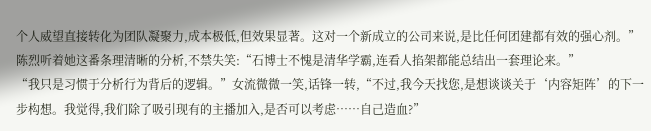个人威望直接转化为团队凝聚力,成本极低,但效果显著。这对一个新成立的公司来说,是比任何团建都有效的强心剂。”
陈烈听着她这番条理清晰的分析,不禁失笑:“石博士不愧是清华学霸,连看人掐架都能总结出一套理论来。”
“我只是习惯于分析行为背后的逻辑。”女流微微一笑,话锋一转,“不过,我今天找您,是想谈谈关于‘内容矩阵’的下一步构想。我觉得,我们除了吸引现有的主播加入,是否可以考虑……自己造血?”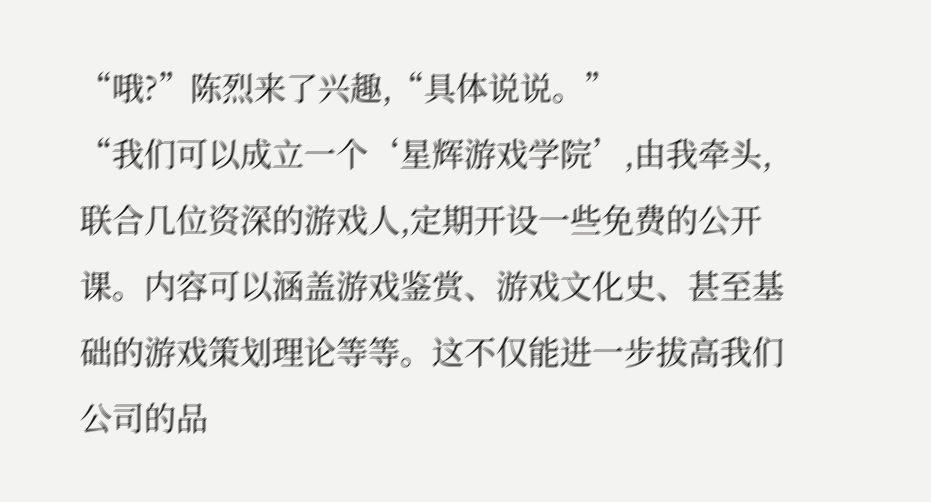“哦?”陈烈来了兴趣,“具体说说。”
“我们可以成立一个‘星辉游戏学院’,由我牵头,联合几位资深的游戏人,定期开设一些免费的公开课。内容可以涵盖游戏鉴赏、游戏文化史、甚至基础的游戏策划理论等等。这不仅能进一步拔高我们公司的品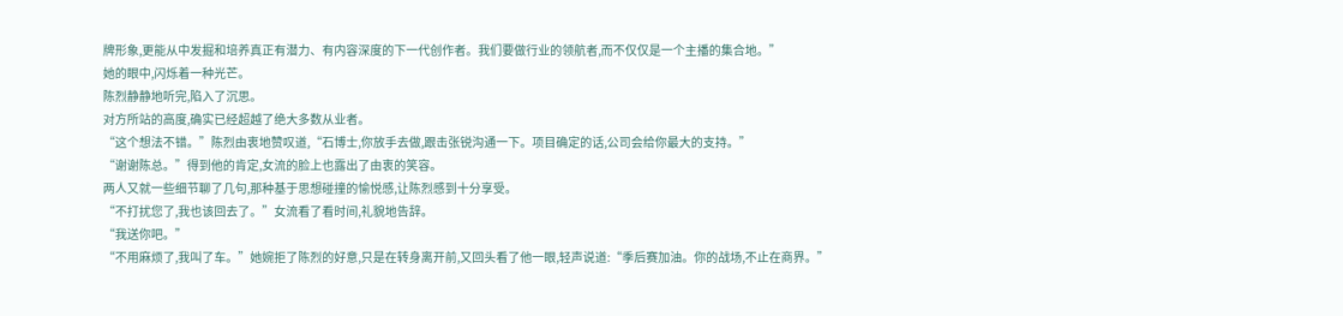牌形象,更能从中发掘和培养真正有潜力、有内容深度的下一代创作者。我们要做行业的领航者,而不仅仅是一个主播的集合地。”
她的眼中,闪烁着一种光芒。
陈烈静静地听完,陷入了沉思。
对方所站的高度,确实已经超越了绝大多数从业者。
“这个想法不错。”陈烈由衷地赞叹道,“石博士,你放手去做,跟击张锐沟通一下。项目确定的话,公司会给你最大的支持。”
“谢谢陈总。”得到他的肯定,女流的脸上也露出了由衷的笑容。
两人又就一些细节聊了几句,那种基于思想碰撞的愉悦感,让陈烈感到十分享受。
“不打扰您了,我也该回去了。”女流看了看时间,礼貌地告辞。
“我送你吧。”
“不用麻烦了,我叫了车。”她婉拒了陈烈的好意,只是在转身离开前,又回头看了他一眼,轻声说道:“季后赛加油。你的战场,不止在商界。”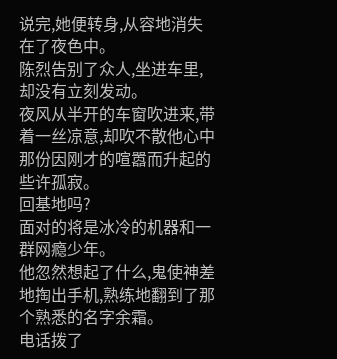说完,她便转身,从容地消失在了夜色中。
陈烈告别了众人,坐进车里,却没有立刻发动。
夜风从半开的车窗吹进来,带着一丝凉意,却吹不散他心中那份因刚才的喧嚣而升起的些许孤寂。
回基地吗?
面对的将是冰冷的机器和一群网瘾少年。
他忽然想起了什么,鬼使神差地掏出手机,熟练地翻到了那个熟悉的名字余霜。
电话拨了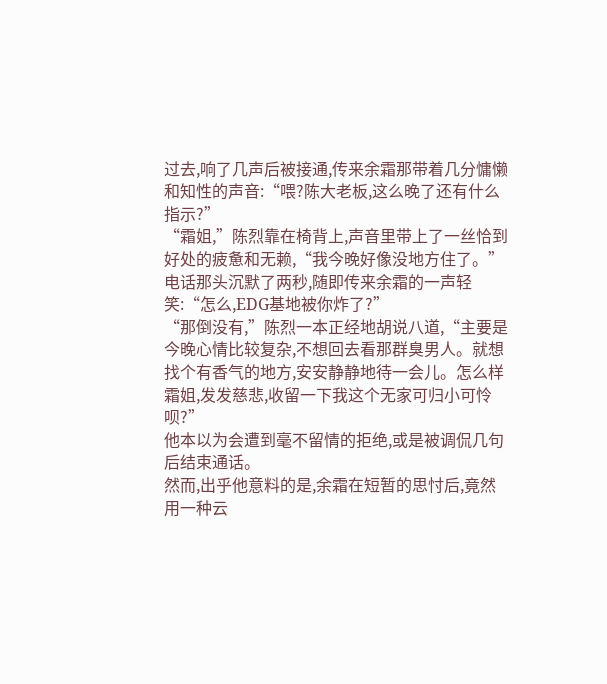过去,响了几声后被接通,传来余霜那带着几分慵懒和知性的声音:“喂?陈大老板,这么晚了还有什么指示?”
“霜姐,”陈烈靠在椅背上,声音里带上了一丝恰到好处的疲惫和无赖,“我今晚好像没地方住了。”
电话那头沉默了两秒,随即传来余霜的一声轻笑:“怎么,EDG基地被你炸了?”
“那倒没有,”陈烈一本正经地胡说八道,“主要是今晚心情比较复杂,不想回去看那群臭男人。就想找个有香气的地方,安安静静地待一会儿。怎么样霜姐,发发慈悲,收留一下我这个无家可归小可怜呗?”
他本以为会遭到毫不留情的拒绝,或是被调侃几句后结束通话。
然而,出乎他意料的是,余霜在短暂的思忖后,竟然用一种云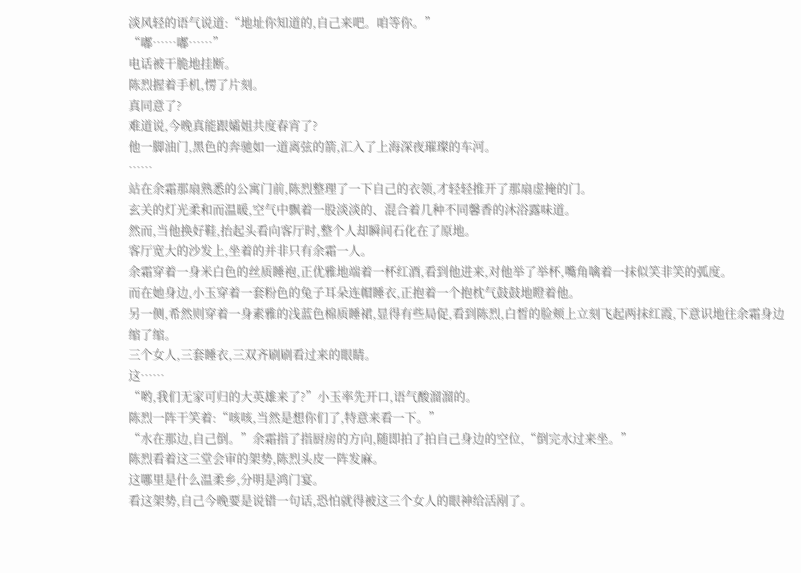淡风轻的语气说道:“地址你知道的,自己来吧。咱等你。”
“嘟……嘟……”
电话被干脆地挂断。
陈烈握着手机,愣了片刻。
真同意了?
难道说,今晚真能跟孀姐共度春宵了?
他一脚油门,黑色的奔驰如一道离弦的箭,汇入了上海深夜璀璨的车河。
……
站在余霜那扇熟悉的公寓门前,陈烈整理了一下自己的衣领,才轻轻推开了那扇虚掩的门。
玄关的灯光柔和而温暖,空气中飘着一股淡淡的、混合着几种不同馨香的沐浴露味道。
然而,当他换好鞋,抬起头看向客厅时,整个人却瞬间石化在了原地。
客厅宽大的沙发上,坐着的并非只有余霜一人。
余霜穿着一身米白色的丝质睡袍,正优雅地端着一杯红酒,看到他进来,对他举了举杯,嘴角噙着一抹似笑非笑的弧度。
而在她身边,小玉穿着一套粉色的兔子耳朵连帽睡衣,正抱着一个抱枕气鼓鼓地瞪着他。
另一侧,希然则穿着一身素雅的浅蓝色棉质睡裙,显得有些局促,看到陈烈,白皙的脸颊上立刻飞起两抹红霞,下意识地往余霜身边缩了缩。
三个女人,三套睡衣,三双齐刷刷看过来的眼睛。
这……
“哟,我们无家可归的大英雄来了?”小玉率先开口,语气酸溜溜的。
陈烈一阵干笑着:“咳咳,当然是想你们了,特意来看一下。”
“水在那边,自己倒。”余霜指了指厨房的方向,随即拍了拍自己身边的空位,“倒完水过来坐。”
陈烈看着这三堂会审的架势,陈烈头皮一阵发麻。
这哪里是什么温柔乡,分明是鸿门宴。
看这架势,自己今晚要是说错一句话,恐怕就得被这三个女人的眼神给活剐了。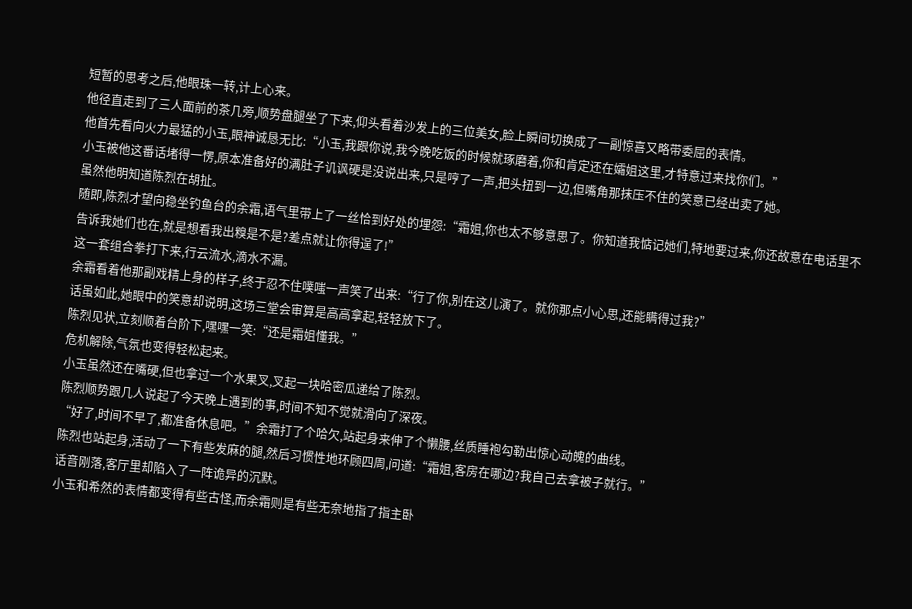短暂的思考之后,他眼珠一转,计上心来。
他径直走到了三人面前的茶几旁,顺势盘腿坐了下来,仰头看着沙发上的三位美女,脸上瞬间切换成了一副惊喜又略带委屈的表情。
他首先看向火力最猛的小玉,眼神诚恳无比:“小玉,我跟你说,我今晚吃饭的时候就琢磨着,你和肯定还在孀姐这里,才特意过来找你们。”
小玉被他这番话堵得一愣,原本准备好的满肚子讥讽硬是没说出来,只是哼了一声,把头扭到一边,但嘴角那抹压不住的笑意已经出卖了她。
虽然他明知道陈烈在胡扯。
随即,陈烈才望向稳坐钓鱼台的余霜,语气里带上了一丝恰到好处的埋怨:“霜姐,你也太不够意思了。你知道我惦记她们,特地要过来,你还故意在电话里不告诉我她们也在,就是想看我出糗是不是?差点就让你得逞了!”
这一套组合拳打下来,行云流水,滴水不漏。
余霜看着他那副戏精上身的样子,终于忍不住噗嗤一声笑了出来:“行了你,别在这儿演了。就你那点小心思,还能瞒得过我?”
话虽如此,她眼中的笑意却说明,这场三堂会审算是高高拿起,轻轻放下了。
陈烈见状,立刻顺着台阶下,嘿嘿一笑:“还是霜姐懂我。”
危机解除,气氛也变得轻松起来。
小玉虽然还在嘴硬,但也拿过一个水果叉,叉起一块哈密瓜递给了陈烈。
陈烈顺势跟几人说起了今天晚上遇到的事,时间不知不觉就滑向了深夜。
“好了,时间不早了,都准备休息吧。”余霜打了个哈欠,站起身来伸了个懒腰,丝质睡袍勾勒出惊心动魄的曲线。
陈烈也站起身,活动了一下有些发麻的腿,然后习惯性地环顾四周,问道:“霜姐,客房在哪边?我自己去拿被子就行。”
话音刚落,客厅里却陷入了一阵诡异的沉默。
小玉和希然的表情都变得有些古怪,而余霜则是有些无奈地指了指主卧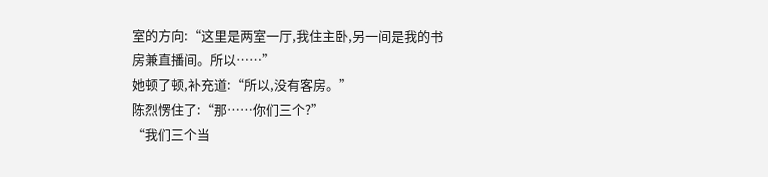室的方向:“这里是两室一厅,我住主卧,另一间是我的书房兼直播间。所以……”
她顿了顿,补充道:“所以,没有客房。”
陈烈愣住了:“那……你们三个?”
“我们三个当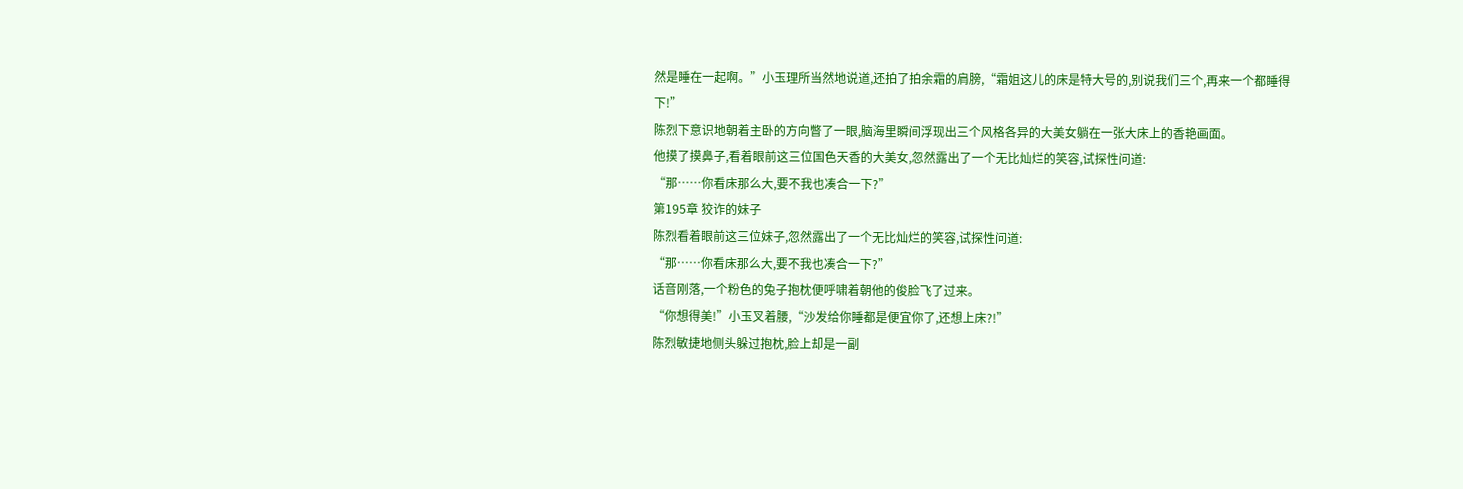然是睡在一起啊。”小玉理所当然地说道,还拍了拍余霜的肩膀,“霜姐这儿的床是特大号的,别说我们三个,再来一个都睡得下!”
陈烈下意识地朝着主卧的方向瞥了一眼,脑海里瞬间浮现出三个风格各异的大美女躺在一张大床上的香艳画面。
他摸了摸鼻子,看着眼前这三位国色天香的大美女,忽然露出了一个无比灿烂的笑容,试探性问道:
“那……你看床那么大,要不我也凑合一下?”
第195章 狡诈的妹子
陈烈看着眼前这三位妹子,忽然露出了一个无比灿烂的笑容,试探性问道:
“那……你看床那么大,要不我也凑合一下?”
话音刚落,一个粉色的兔子抱枕便呼啸着朝他的俊脸飞了过来。
“你想得美!”小玉叉着腰,“沙发给你睡都是便宜你了,还想上床?!”
陈烈敏捷地侧头躲过抱枕,脸上却是一副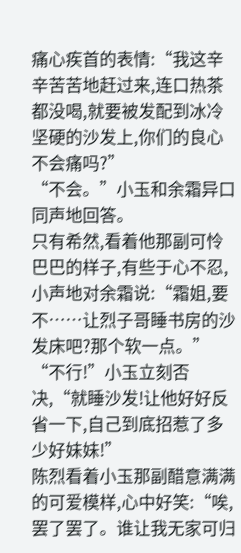痛心疾首的表情:“我这辛辛苦苦地赶过来,连口热茶都没喝,就要被发配到冰冷坚硬的沙发上,你们的良心不会痛吗?”
“不会。”小玉和余霜异口同声地回答。
只有希然,看着他那副可怜巴巴的样子,有些于心不忍,小声地对余霜说:“霜姐,要不……让烈子哥睡书房的沙发床吧?那个软一点。”
“不行!”小玉立刻否决,“就睡沙发!让他好好反省一下,自己到底招惹了多少好妹妹!”
陈烈看着小玉那副醋意满满的可爱模样,心中好笑:“唉,罢了罢了。谁让我无家可归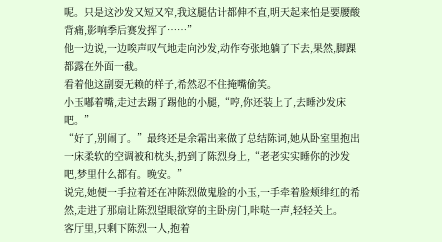呢。只是这沙发又短又窄,我这腿估计都伸不直,明天起来怕是要腰酸背痛,影响季后赛发挥了……”
他一边说,一边唉声叹气地走向沙发,动作夸张地躺了下去,果然,脚踝都露在外面一截。
看着他这副耍无赖的样子,希然忍不住掩嘴偷笑。
小玉嘟着嘴,走过去踢了踢他的小腿,“哼,你还装上了,去睡沙发床吧。”
“好了,别闹了。”最终还是余霜出来做了总结陈词,她从卧室里抱出一床柔软的空调被和枕头,扔到了陈烈身上,“老老实实睡你的沙发吧,梦里什么都有。晚安。”
说完,她便一手拉着还在冲陈烈做鬼脸的小玉,一手牵着脸颊绯红的希然,走进了那扇让陈烈望眼欲穿的主卧房门,咔哒一声,轻轻关上。
客厅里,只剩下陈烈一人,抱着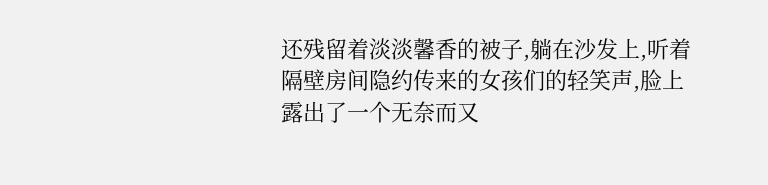还残留着淡淡馨香的被子,躺在沙发上,听着隔壁房间隐约传来的女孩们的轻笑声,脸上露出了一个无奈而又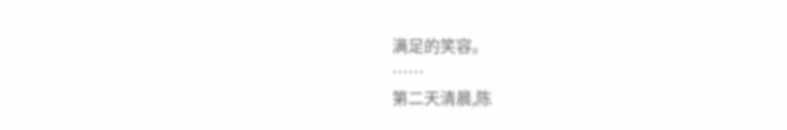满足的笑容。
……
第二天清晨,陈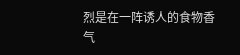烈是在一阵诱人的食物香气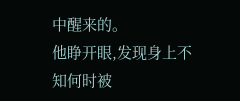中醒来的。
他睁开眼,发现身上不知何时被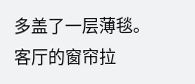多盖了一层薄毯。
客厅的窗帘拉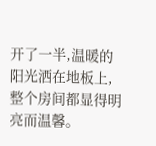开了一半,温暖的阳光洒在地板上,整个房间都显得明亮而温馨。